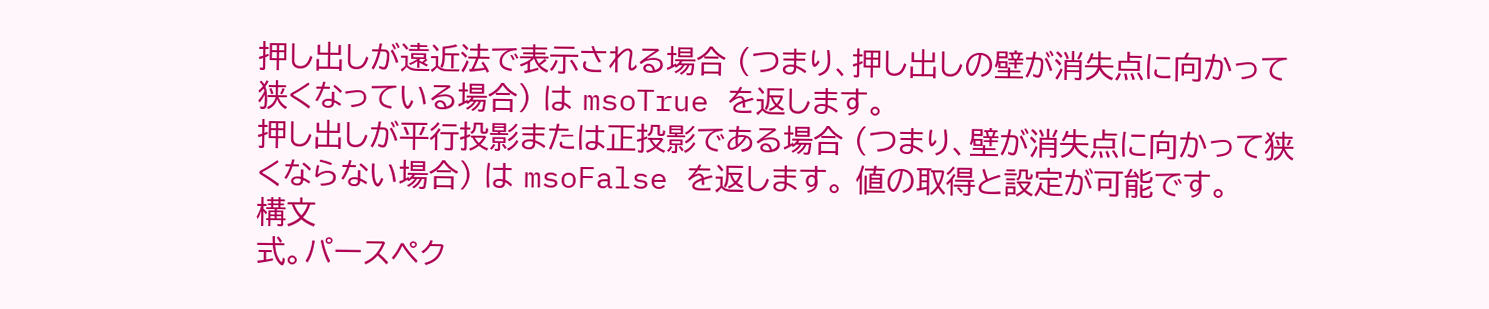押し出しが遠近法で表示される場合 (つまり、押し出しの壁が消失点に向かって狭くなっている場合) は msoTrue を返します。
押し出しが平行投影または正投影である場合 (つまり、壁が消失点に向かって狭くならない場合) は msoFalse を返します。 値の取得と設定が可能です。
構文
式。パースペク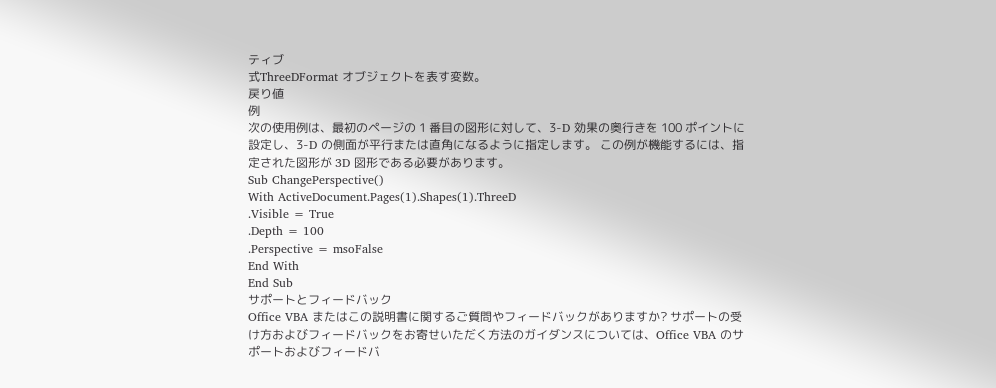ティブ
式ThreeDFormat オブジェクトを表す変数。
戻り値
例
次の使用例は、最初のページの 1 番目の図形に対して、3-D 効果の奥行きを 100 ポイントに設定し、3-D の側面が平行または直角になるように指定します。 この例が機能するには、指定された図形が 3D 図形である必要があります。
Sub ChangePerspective()
With ActiveDocument.Pages(1).Shapes(1).ThreeD
.Visible = True
.Depth = 100
.Perspective = msoFalse
End With
End Sub
サポートとフィードバック
Office VBA またはこの説明書に関するご質問やフィードバックがありますか? サポートの受け方およびフィードバックをお寄せいただく方法のガイダンスについては、Office VBA のサポートおよびフィードバ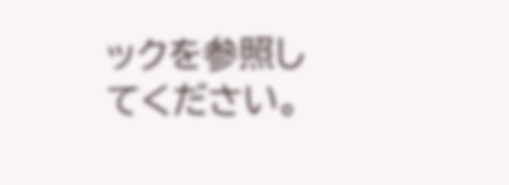ックを参照してください。